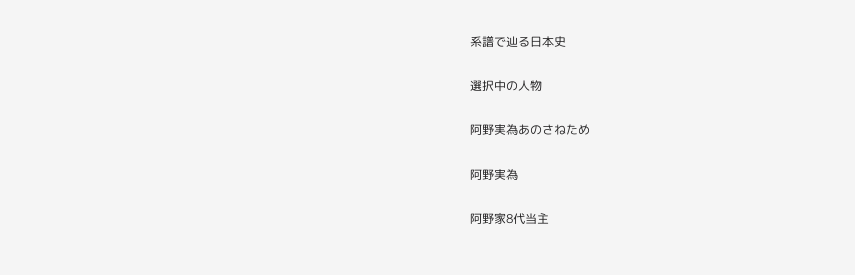系譜で辿る日本史

選択中の人物

阿野実為あのさねため

阿野実為

阿野家8代当主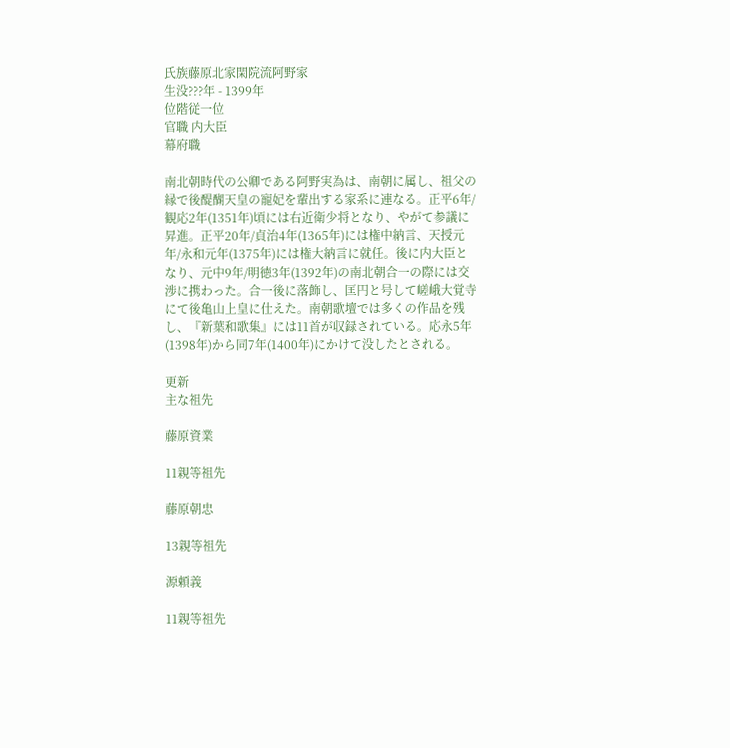氏族藤原北家閑院流阿野家
生没???年 - 1399年
位階従一位
官職 内大臣
幕府職

南北朝時代の公卿である阿野実為は、南朝に属し、祖父の縁で後醍醐天皇の寵妃を輩出する家系に連なる。正平6年/観応2年(1351年)頃には右近衛少将となり、やがて参議に昇進。正平20年/貞治4年(1365年)には権中納言、天授元年/永和元年(1375年)には権大納言に就任。後に内大臣となり、元中9年/明徳3年(1392年)の南北朝合一の際には交渉に携わった。合一後に落飾し、匡円と号して嵯峨大覚寺にて後亀山上皇に仕えた。南朝歌壇では多くの作品を残し、『新葉和歌集』には11首が収録されている。応永5年(1398年)から同7年(1400年)にかけて没したとされる。

更新
主な祖先

藤原資業

11親等祖先

藤原朝忠

13親等祖先

源頼義

11親等祖先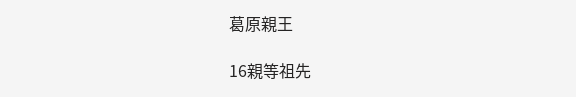葛原親王

16親等祖先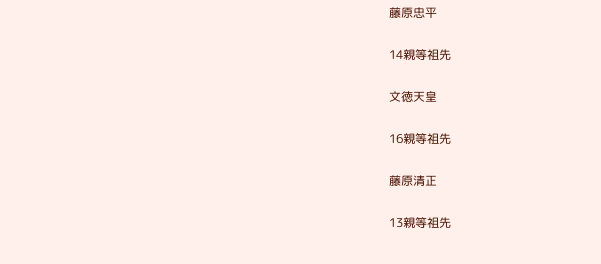藤原忠平

14親等祖先

文徳天皇

16親等祖先

藤原清正

13親等祖先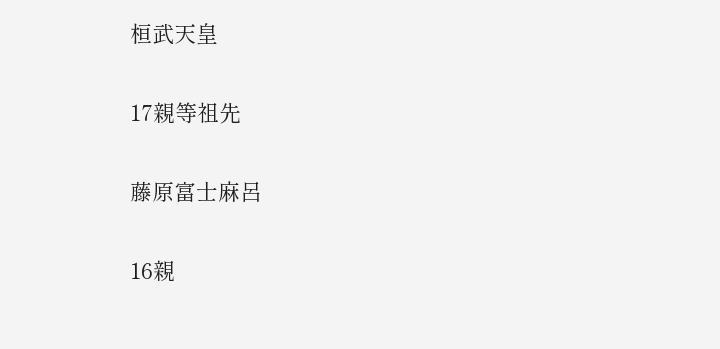桓武天皇

17親等祖先

藤原富士麻呂

16親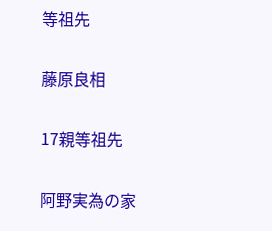等祖先

藤原良相

17親等祖先

阿野実為の家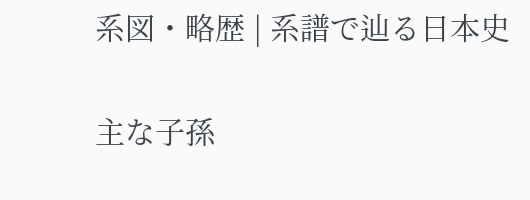系図・略歴 | 系譜で辿る日本史

主な子孫